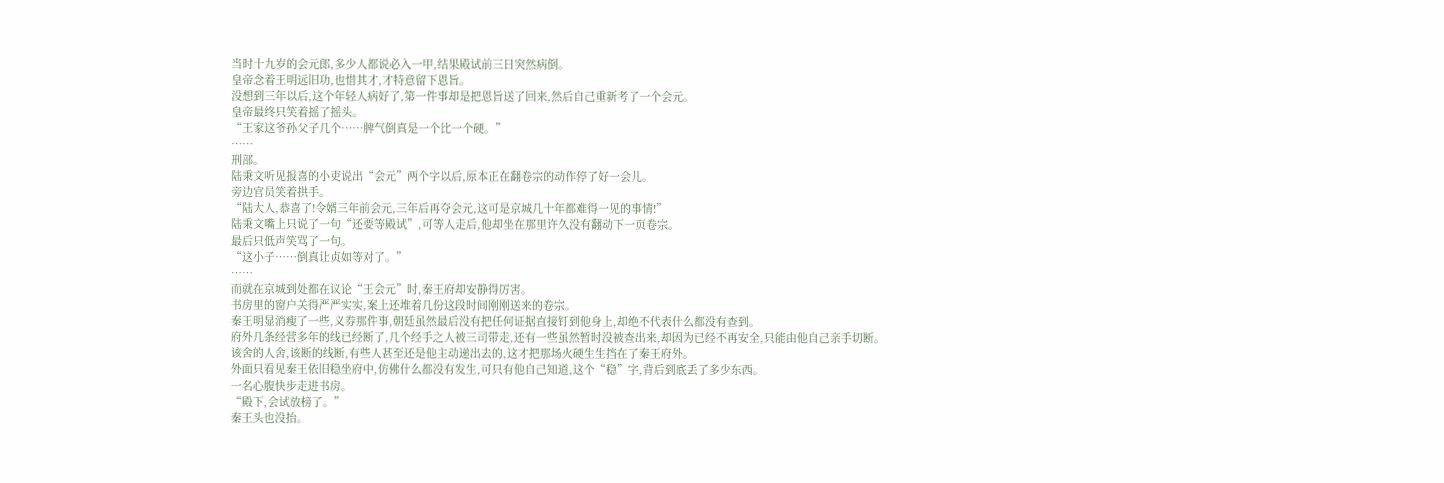当时十九岁的会元郎,多少人都说必入一甲,结果殿试前三日突然病倒。
皇帝念着王明远旧功,也惜其才,才特意留下恩旨。
没想到三年以后,这个年轻人病好了,第一件事却是把恩旨送了回来,然后自己重新考了一个会元。
皇帝最终只笑着摇了摇头。
“王家这爷孙父子几个……脾气倒真是一个比一个硬。”
……
刑部。
陆秉文听见报喜的小吏说出“会元”两个字以后,原本正在翻卷宗的动作停了好一会儿。
旁边官员笑着拱手。
“陆大人,恭喜了!令婿三年前会元,三年后再夺会元,这可是京城几十年都难得一见的事情!”
陆秉文嘴上只说了一句“还要等殿试”,可等人走后,他却坐在那里许久没有翻动下一页卷宗。
最后只低声笑骂了一句。
“这小子……倒真让贞如等对了。”
……
而就在京城到处都在议论“王会元”时,秦王府却安静得厉害。
书房里的窗户关得严严实实,案上还堆着几份这段时间刚刚送来的卷宗。
秦王明显消瘦了一些,义券那件事,朝廷虽然最后没有把任何证据直接钉到他身上,却绝不代表什么都没有查到。
府外几条经营多年的线已经断了,几个经手之人被三司带走,还有一些虽然暂时没被查出来,却因为已经不再安全,只能由他自己亲手切断。
该舍的人舍,该断的线断,有些人甚至还是他主动递出去的,这才把那场火硬生生挡在了秦王府外。
外面只看见秦王依旧稳坐府中,仿佛什么都没有发生,可只有他自己知道,这个“稳”字,背后到底丢了多少东西。
一名心腹快步走进书房。
“殿下,会试放榜了。”
秦王头也没抬。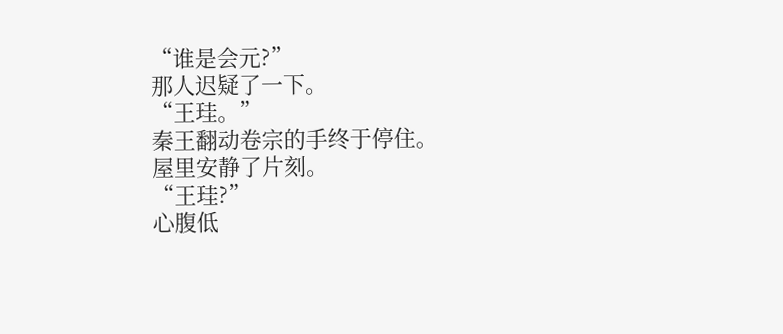“谁是会元?”
那人迟疑了一下。
“王珪。”
秦王翻动卷宗的手终于停住。
屋里安静了片刻。
“王珪?”
心腹低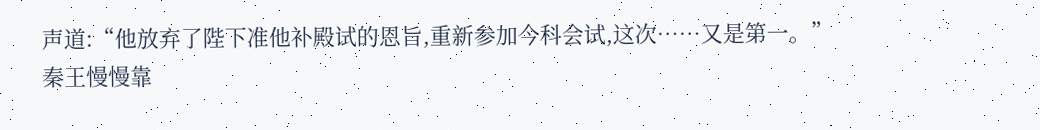声道:“他放弃了陛下准他补殿试的恩旨,重新参加今科会试,这次……又是第一。”
秦王慢慢靠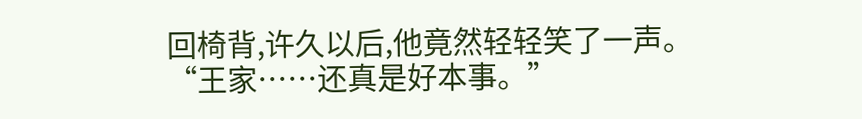回椅背,许久以后,他竟然轻轻笑了一声。
“王家……还真是好本事。”